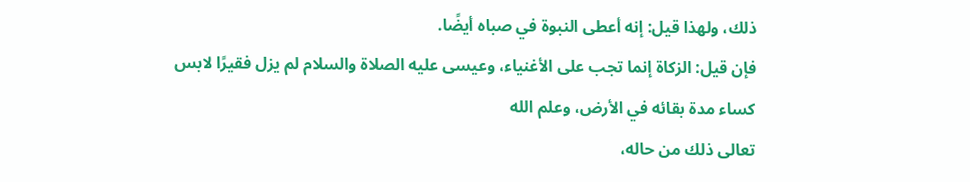ذلك، ولهذا قيل: إنه أعطى النبوة في صباه أيضًا.
فإن قيل: الزكاة إنما تجب على الأغنياء، وعيسى عليه الصلاة والسلام لم يزل فقيرًا لابس كساء مدة بقائه في الأرض، وعلم الله
تعالى ذلك من حاله،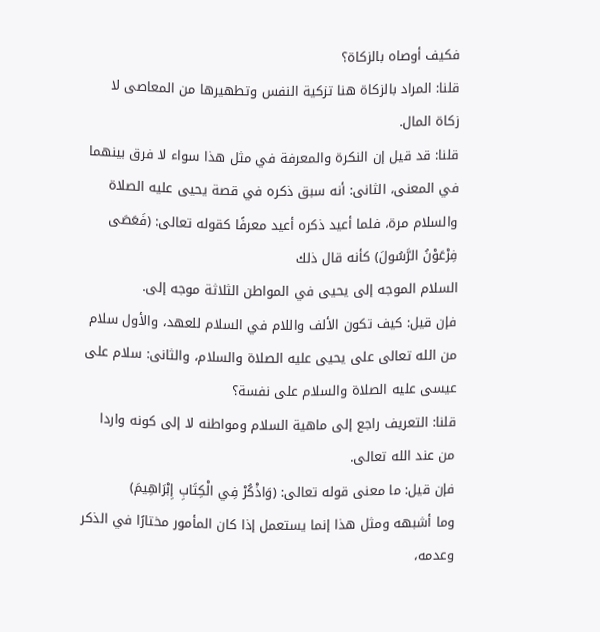فكيف أوصاه بالزكاة؟
قلنا: المراد بالزكاة هنا تزكية النفس وتطهيرها من المعاصى لا زكاة المال.
قلنا: قد قيل إن النكرة والمعرفة في مثل هذا سواء لا فرق بينهما في المعنى، الثانى: أنه سبق ذكره في قصة يحيى عليه الصلاة والسلام مرة، فلما أعيد ذكره أعيد معرفًا كقوله تعالى: (فَعَصَى فِرْعَوْنُ الرَّسُولَ) كأنه قال ذلك
السلام الموجه إلى يحيى في المواطن الثلاثة موجه إلى.
فإن قيل: كيف تكون الألف واللام في السلام للعهد، والأول سلام من الله تعالى على يحيى عليه الصلاة والسلام، والثانى: سلام على عيسى عليه الصلاة والسلام على نفسة؟
قلنا: التعريف راجع إلى ماهية السلام ومواطنه لا إلى كونه واردا من عند الله تعالى.
فإن قيل: ما معنى قوله تعالى: (وَاذْكُرْ فِي الْكِتَابِ إِبْرَاهِيمَ)
وما أشبهه ومثل هذا إنما يستعمل إذا كان المأمور مختارًا في الذكر وعدمه،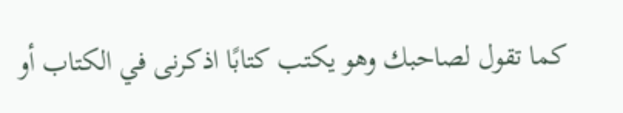كما تقول لصاحبك وهو يكتب كتابًا اذكرنى في الكتاب أو